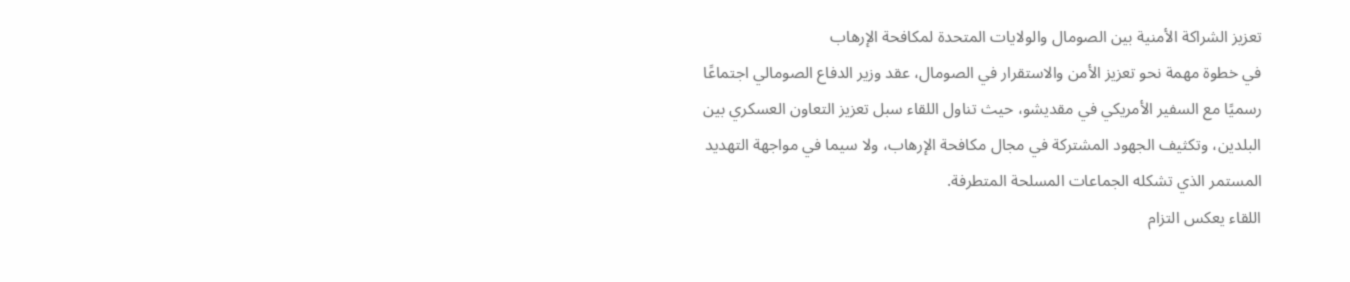تعزيز الشراكة الأمنية بين الصومال والولايات المتحدة لمكافحة الإرهاب
في خطوة مهمة نحو تعزيز الأمن والاستقرار في الصومال، عقد وزير الدفاع الصومالي اجتماعًا رسميًا مع السفير الأمريكي في مقديشو، حيث تناول اللقاء سبل تعزيز التعاون العسكري بين البلدين، وتكثيف الجهود المشتركة في مجال مكافحة الإرهاب، ولا سيما في مواجهة التهديد المستمر الذي تشكله الجماعات المسلحة المتطرفة.
اللقاء يعكس التزام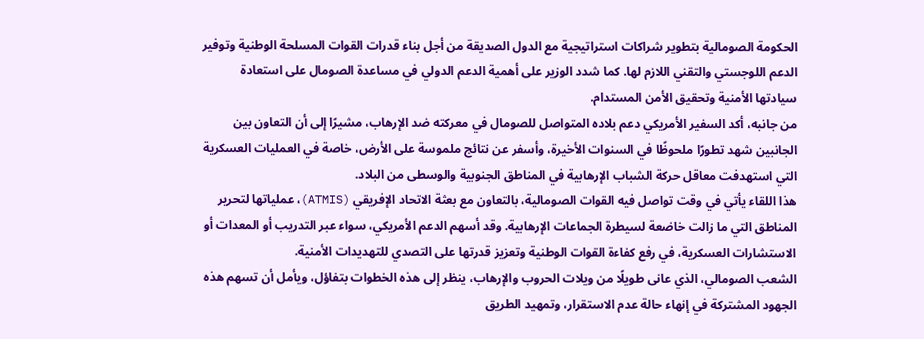الحكومة الصومالية بتطوير شراكات استراتيجية مع الدول الصديقة من أجل بناء قدرات القوات المسلحة الوطنية وتوفير الدعم اللوجستي والتقني اللازم لها. كما شدد الوزير على أهمية الدعم الدولي في مساعدة الصومال على استعادة سيادتها الأمنية وتحقيق الأمن المستدام.
من جانبه، أكد السفير الأمريكي دعم بلاده المتواصل للصومال في معركته ضد الإرهاب، مشيرًا إلى أن التعاون بين الجانبين شهد تطورًا ملحوظًا في السنوات الأخيرة، وأسفر عن نتائج ملموسة على الأرض، خاصة في العمليات العسكرية التي استهدفت معاقل حركة الشباب الإرهابية في المناطق الجنوبية والوسطى من البلاد.
هذا اللقاء يأتي في وقت تواصل فيه القوات الصومالية، بالتعاون مع بعثة الاتحاد الإفريقي (ATMIS)، عملياتها لتحرير المناطق التي ما زالت خاضعة لسيطرة الجماعات الإرهابية. وقد أسهم الدعم الأمريكي، سواء عبر التدريب أو المعدات أو الاستشارات العسكرية، في رفع كفاءة القوات الوطنية وتعزيز قدرتها على التصدي للتهديدات الأمنية.
الشعب الصومالي، الذي عانى طويلًا من ويلات الحروب والإرهاب، ينظر إلى هذه الخطوات بتفاؤل، ويأمل أن تسهم هذه الجهود المشتركة في إنهاء حالة عدم الاستقرار، وتمهيد الطريق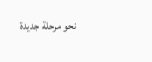نحو مرحلة جديدة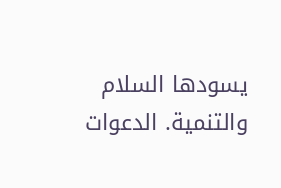يسودها السلام والتنمية. الدعوات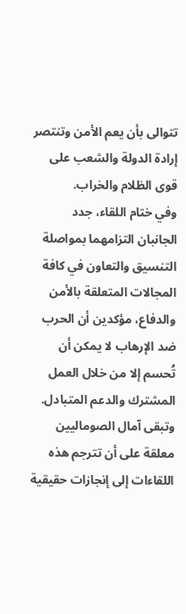تتوالى بأن يعم الأمن وتنتصر إرادة الدولة والشعب على قوى الظلام والخراب.
وفي ختام اللقاء، جدد الجانبان التزامهما بمواصلة التنسيق والتعاون في كافة المجالات المتعلقة بالأمن والدفاع، مؤكدين أن الحرب ضد الإرهاب لا يمكن أن تُحسم إلا من خلال العمل المشترك والدعم المتبادل. وتبقى آمال الصوماليين معلقة على أن تترجم هذه اللقاءات إلى إنجازات حقيقية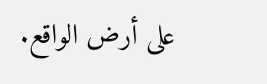على أرض الواقع.